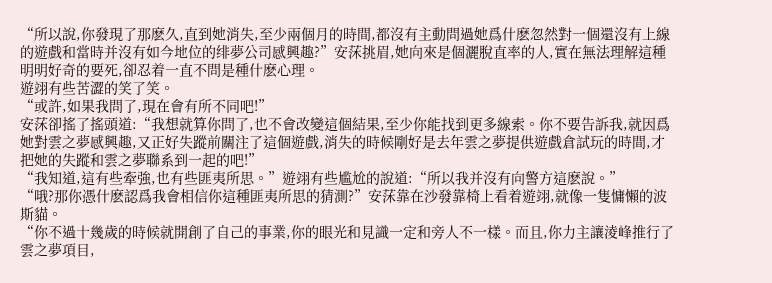“所以說,你發現了那麽久,直到她消失,至少兩個月的時間,都沒有主動問過她爲什麽忽然對一個還沒有上線的遊戲和當時并沒有如今地位的绯夢公司感興趣?”安莯挑眉,她向來是個灑脫直率的人,實在無法理解這種明明好奇的要死,卻忍着一直不問是種什麽心理。
遊翊有些苦澀的笑了笑。
“或許,如果我問了,現在會有所不同吧!”
安莯卻搖了搖頭道:“我想就算你問了,也不會改變這個結果,至少你能找到更多線索。你不要告訴我,就因爲她對雲之夢感興趣,又正好失蹤前關注了這個遊戲,消失的時候剛好是去年雲之夢提供遊戲倉試玩的時間,才把她的失蹤和雲之夢聯系到一起的吧!”
“我知道,這有些牽強,也有些匪夷所思。”遊翊有些尴尬的說道:“所以我并沒有向警方這麽說。”
“哦?那你憑什麽認爲我會相信你這種匪夷所思的猜測?”安莯靠在沙發靠椅上看着遊翊,就像一隻慵懶的波斯貓。
“你不過十幾歲的時候就開創了自己的事業,你的眼光和見識一定和旁人不一樣。而且,你力主讓淩峰推行了雲之夢項目,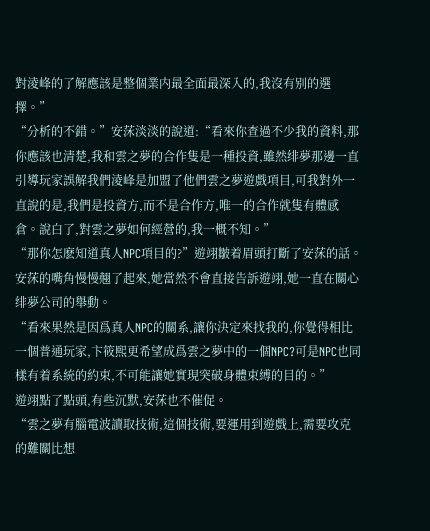對淩峰的了解應該是整個業内最全面最深入的,我沒有别的選擇。”
“分析的不錯。”安莯淡淡的說道:“看來你查過不少我的資料,那你應該也清楚,我和雲之夢的合作隻是一種投資,雖然绯夢那邊一直引導玩家誤解我們淩峰是加盟了他們雲之夢遊戲項目,可我對外一直說的是,我們是投資方,而不是合作方,唯一的合作就隻有體感倉。說白了,對雲之夢如何經營的,我一概不知。”
“那你怎麽知道真人NPC項目的?”遊翊皺着眉頭打斷了安莯的話。
安莯的嘴角慢慢翹了起來,她當然不會直接告訴遊翊,她一直在關心绯夢公司的舉動。
“看來果然是因爲真人NPC的關系,讓你決定來找我的,你覺得相比一個普通玩家,卞筱熙更希望成爲雲之夢中的一個NPC?可是NPC也同樣有着系統的約束,不可能讓她實現突破身體束縛的目的。”
遊翊點了點頭,有些沉默,安莯也不催促。
“雲之夢有腦電波讀取技術,這個技術,要運用到遊戲上,需要攻克的難關比想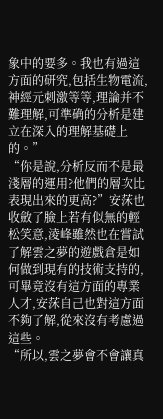象中的要多。我也有過這方面的研究,包括生物電流,神經元刺激等等,理論并不難理解,可準确的分析是建立在深入的理解基礎上的。”
“你是說,分析反而不是最淺層的運用?他們的層次比表現出來的更高?”安莯也收斂了臉上若有似無的輕松笑意,淩峰雖然也在嘗試了解雲之夢的遊戲倉是如何做到現有的技術支持的,可畢竟沒有這方面的專業人才,安莯自己也對這方面不夠了解,從來沒有考慮過這些。
“所以,雲之夢會不會讓真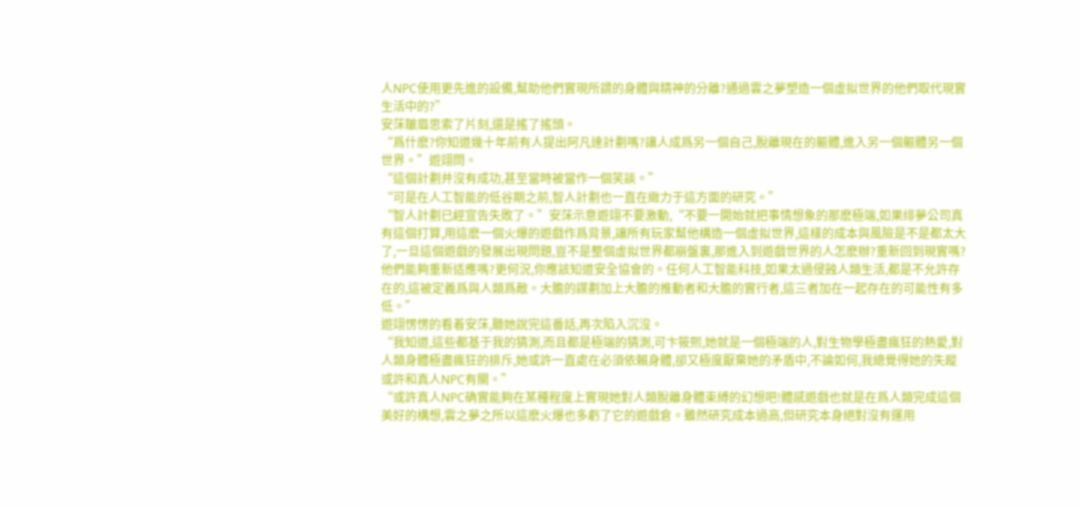人NPC使用更先進的設備,幫助他們實現所謂的身體與精神的分離?通過雲之夢塑造一個虛拟世界的他們取代現實生活中的?”
安莯皺眉思索了片刻,還是搖了搖頭。
“爲什麽?你知道幾十年前有人提出阿凡達計劃嗎?讓人成爲另一個自己,脫離現在的軀體,進入另一個軀體另一個世界。”遊翊問。
“這個計劃并沒有成功,甚至當時被當作一個笑談。”
“可是在人工智能的低谷期之前,智人計劃也一直在緻力于這方面的研究。”
“智人計劃已經宣告失敗了。”安莯示意遊翊不要激動,“不要一開始就把事情想象的那麽極端,如果绯夢公司真有這個打算,用這麽一個火爆的遊戲作爲背景,讓所有玩家幫他構造一個虛拟世界,這樣的成本與風險是不是都太大了,一旦這個遊戲的發展出現問題,豈不是整個虛拟世界都崩盤裏,那進入到遊戲世界的人怎麽辦?重新回到現實嗎?他們能夠重新适應嗎?更何況,你應該知道安全協會的。任何人工智能科技,如果太過侵蝕人類生活,都是不允許存在的,這被定義爲與人類爲敵。大膽的謀劃加上大膽的推動者和大膽的實行者,這三者加在一起存在的可能性有多低。”
遊翊愣愣的看着安莯,聽她說完這番話,再次陷入沉沒。
“我知道,這些都基于我的猜測,而且都是極端的猜測,可卞筱熙,她就是一個極端的人,對生物學極盡瘋狂的熱愛,對人類身體極盡瘋狂的排斥,她或許一直處在必須依賴身體,卻又極度厭棄她的矛盾中,不論如何,我總覺得她的失蹤或許和真人NPC有關。”
“或許真人NPC确實能夠在某種程度上實現她對人類脫離身體束縛的幻想吧!體感遊戲也就是在爲人類完成這個美好的構想,雲之夢之所以這麽火爆也多虧了它的遊戲倉。雖然研究成本過高,但研究本身絕對沒有運用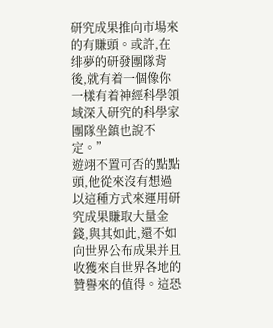研究成果推向市場來的有賺頭。或許,在绯夢的研發團隊背後,就有着一個像你一樣有着神經科學領域深入研究的科學家團隊坐鎮也說不定。”
遊翊不置可否的點點頭,他從來沒有想過以這種方式來運用研究成果賺取大量金錢,與其如此,還不如向世界公布成果并且收獲來自世界各地的贊譽來的值得。這恐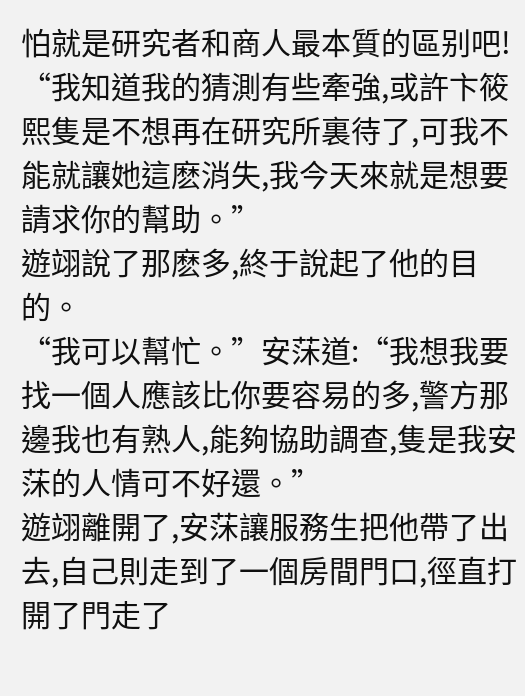怕就是研究者和商人最本質的區别吧!
“我知道我的猜測有些牽強,或許卞筱熙隻是不想再在研究所裏待了,可我不能就讓她這麽消失,我今天來就是想要請求你的幫助。”
遊翊說了那麽多,終于說起了他的目的。
“我可以幫忙。”安莯道:“我想我要找一個人應該比你要容易的多,警方那邊我也有熟人,能夠協助調查,隻是我安莯的人情可不好還。”
遊翊離開了,安莯讓服務生把他帶了出去,自己則走到了一個房間門口,徑直打開了門走了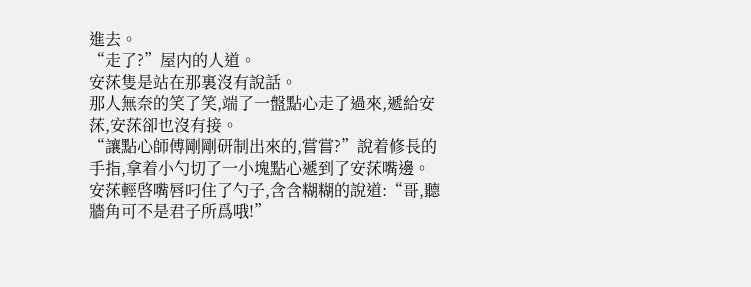進去。
“走了?”屋内的人道。
安莯隻是站在那裏沒有說話。
那人無奈的笑了笑,端了一盤點心走了過來,遞給安莯,安莯卻也沒有接。
“讓點心師傅剛剛研制出來的,嘗嘗?”說着修長的手指,拿着小勺切了一小塊點心遞到了安莯嘴邊。
安莯輕啓嘴唇叼住了勺子,含含糊糊的說道:“哥,聽牆角可不是君子所爲哦!”